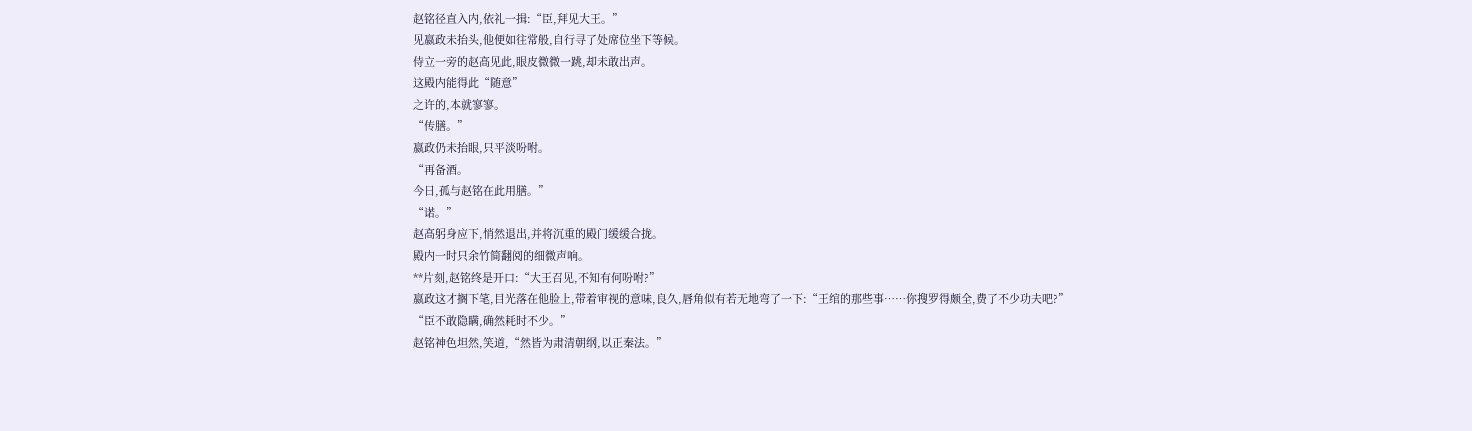赵铭径直入内,依礼一揖:“臣,拜见大王。”
见嬴政未抬头,他便如往常般,自行寻了处席位坐下等候。
侍立一旁的赵高见此,眼皮微微一跳,却未敢出声。
这殿内能得此“随意”
之许的,本就寥寥。
“传膳。”
嬴政仍未抬眼,只平淡吩咐。
“再备酒。
今日,孤与赵铭在此用膳。”
“诺。”
赵高躬身应下,悄然退出,并将沉重的殿门缓缓合拢。
殿内一时只余竹简翻阅的细微声响。
**片刻,赵铭终是开口:“大王召见,不知有何吩咐?”
嬴政这才搁下笔,目光落在他脸上,带着审视的意味,良久,唇角似有若无地弯了一下:“王绾的那些事……你搜罗得颇全,费了不少功夫吧?”
“臣不敢隐瞒,确然耗时不少。”
赵铭神色坦然,笑道,“然皆为肃清朝纲,以正秦法。”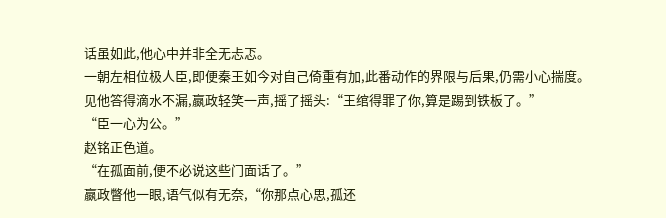话虽如此,他心中并非全无忐忑。
一朝左相位极人臣,即便秦王如今对自己倚重有加,此番动作的界限与后果,仍需小心揣度。
见他答得滴水不漏,嬴政轻笑一声,摇了摇头:“王绾得罪了你,算是踢到铁板了。”
“臣一心为公。”
赵铭正色道。
“在孤面前,便不必说这些门面话了。”
嬴政瞥他一眼,语气似有无奈,“你那点心思,孤还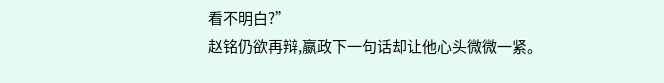看不明白?”
赵铭仍欲再辩,嬴政下一句话却让他心头微微一紧。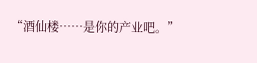“酒仙楼……是你的产业吧。”